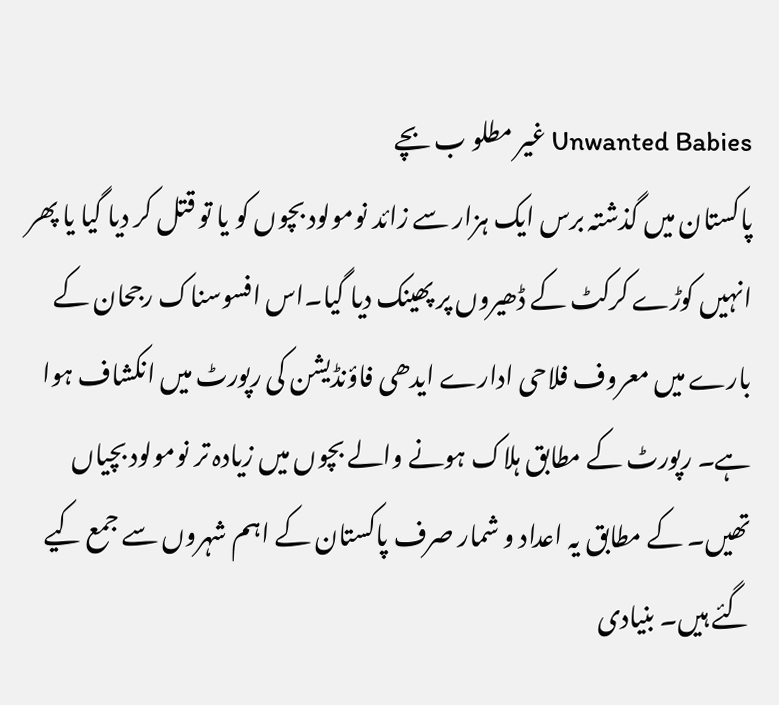Unwanted Babies غیر مطلو ب بچے
پاکستان میں گذشتہ برس ایک ہزار سے زائد نومولود بچوں کو یا تو قتل کر دیا گیا یا پھر انہیں کوڑے کرکٹ کے ڈھیروں پر پھینک دیا گیا۔اس افسوسناک رجحان کے بارے میں معروف فلاحی ادارے ایدھی فاؤنڈیشن کی رپورٹ میں انکشاف ہوا ہے۔ رپورٹ کے مطابق ہلاک ہونے والے بچوں میں زیادہ تر نومولود بچیاں تھیں۔ کے مطابق یہ اعداد و شمار صرف پاکستان کے اہم شہروں سے جمع کیے گئے ہیں۔ بنیادی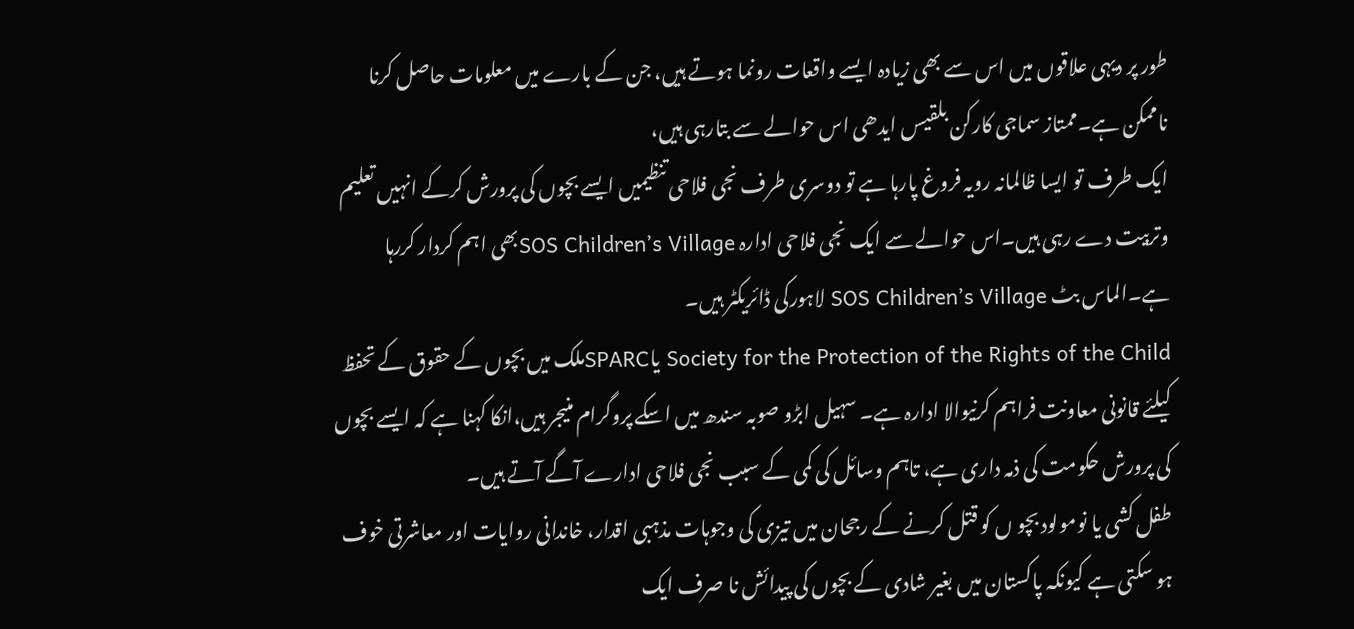طور پر دیہی علاقوں میں اس سے بھی زیادہ ایسے واقعات رونما ہوتے ہیں، جن کے بارے میں معلومات حاصل کرنا ناممکن ہے۔ممتاز سماجی کارکن بلقیس ایدھی اس حوالے سے بتارہی ہیں،
ایک طرف تو ایسا ظالمانہ رویہ فروغ پارہا ہے تو دوسری طرف نجی فلاحی تنظیمیں ایسے بچوں کی پرورش کرکے انہیں تعلیم وتربیت دے رہی ہیں۔اس حوالے سے ایک نجی فلاحی ادارہ SOS Children’s Villageبھی اہم کردار کررہا ہے۔الماس بٹ SOS Children’s Village لاہورکی ڈائریکٹر ہیں۔
Society for the Protection of the Rights of the Child یاSPARCملک میں بچوں کے حقوق کے تحفظ کیلئے قانونی معاونت فراہم کرنیوالا ادارہ ہے۔ سہیل ابڑو صوبہ سندھ میں اسکے پروگرام منیجر ہیں،انکا کہنا ہے کہ ایسے بچوں کی پرورش حکومت کی ذمہ داری ہے، تاہم وسائل کی کمی کے سبب نجی فلاحی ادارے آگے آتے ہیں۔
طفل کشی یا نومولود بچو ں کو قتل کرنے کے رجحان میں تیزی کی وجوہات مذہبی اقدار، خاندانی روایات اور معاشرتی خوف ہو سکتی ہے کیونکہ پاکستان میں بغیر شادی کے بچوں کی پیدائش نا صرف ایک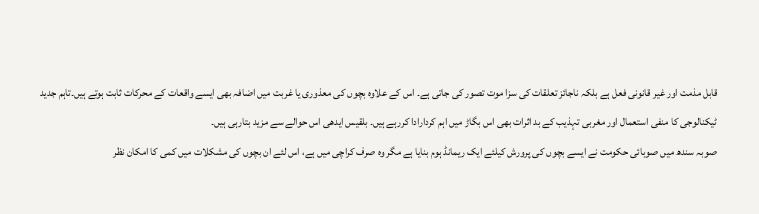قابل مذمت اور غیر قانونی فعل ہے بلکہ ناجائز تعلقات کی سزا موت تصور کی جاتی ہے۔ اس کے علاوہ بچوں کی معذوری یا غربت میں اضافہ بھی ایسے واقعات کے محرکات ثابت ہوتے ہیں۔تاہم جدید ٹیکنالوجی کا منفی استعمال اور مغربی تہذیب کے بد اثرات بھی اس بگاڑ میں اہم کردارادا کررہے ہیں۔ بلقیس ایدھی اس حوالے سے مزید بتارہی ہیں۔
صوبہ سندھ میں صوبائی حکومت نے ایسے بچوں کی پرورش کیلئے ایک ریمانڈ ہوم بنایا ہے مگر وہ صرف کراچی میں ہے، اس لئے ان بچوں کی مشکلات میں کمی کا امکان نظر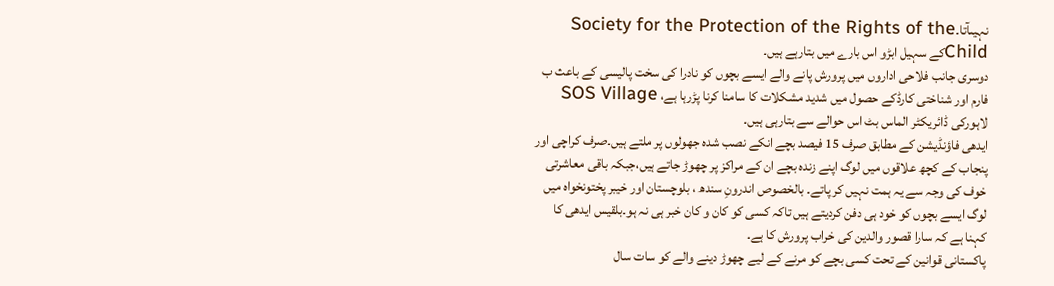نہیںآتا۔Society for the Protection of the Rights of the Childکے سہیل ابڑو اس بارے میں بتارہے ہیں۔
دوسری جانب فلاحی اداروں میں پرورش پانے والے ایسے بچوں کو نادرا کی سخت پالیسی کے باعث ب فارم اور شناختی کارڈکے حصول میں شدید مشکلات کا سامنا کرنا پڑرہا ہے، SOS Village لاہورکی ڈائریکٹر الماس بٹ اس حوالے سے بتارہی ہیں۔
ایدھی فاؤنڈیشن کے مطابق صرف 15 فیصد بچے انکے نصب شدہ جھولوں پر ملتے ہیں۔صرف کراچی اور پنجاب کے کچھ علاقوں میں لوگ اپنے زندہ بچے ان کے مراکز پر چھوڑ جاتے ہیں،جبکہ باقی معاشرتی خوف کی وجہ سے یہ ہمت نہیں کر پاتے۔ بالخصوص اندرونِ سندھ ، بلوچستان اور خیبر پختونخواہ میں لوگ ایسے بچوں کو خود ہی دفن کردیتے ہیں تاکہ کسی کو کان و کان خبر ہی نہ ہو۔بلقیس ایدھی کا کہنا ہے کہ سارا قصور والدین کی خراب پرورش کا ہے۔
پاکستانی قوانین کے تحت کسی بچے کو مرنے کے لیے چھوڑ دینے والے کو سات سال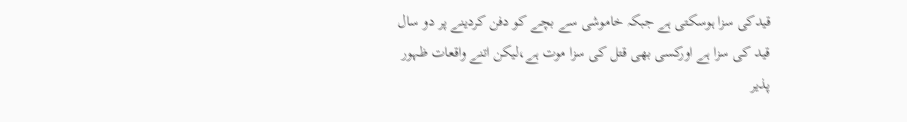قیدکی سزا ہوسکتی ہے جبکہ خاموشی سے بچے کو دفن کردینے پر دو سال قید کی سزا ہے اورکسی بھی قتل کی سزا موت ہے،لیکن اتنے واقعات ظہور پذیر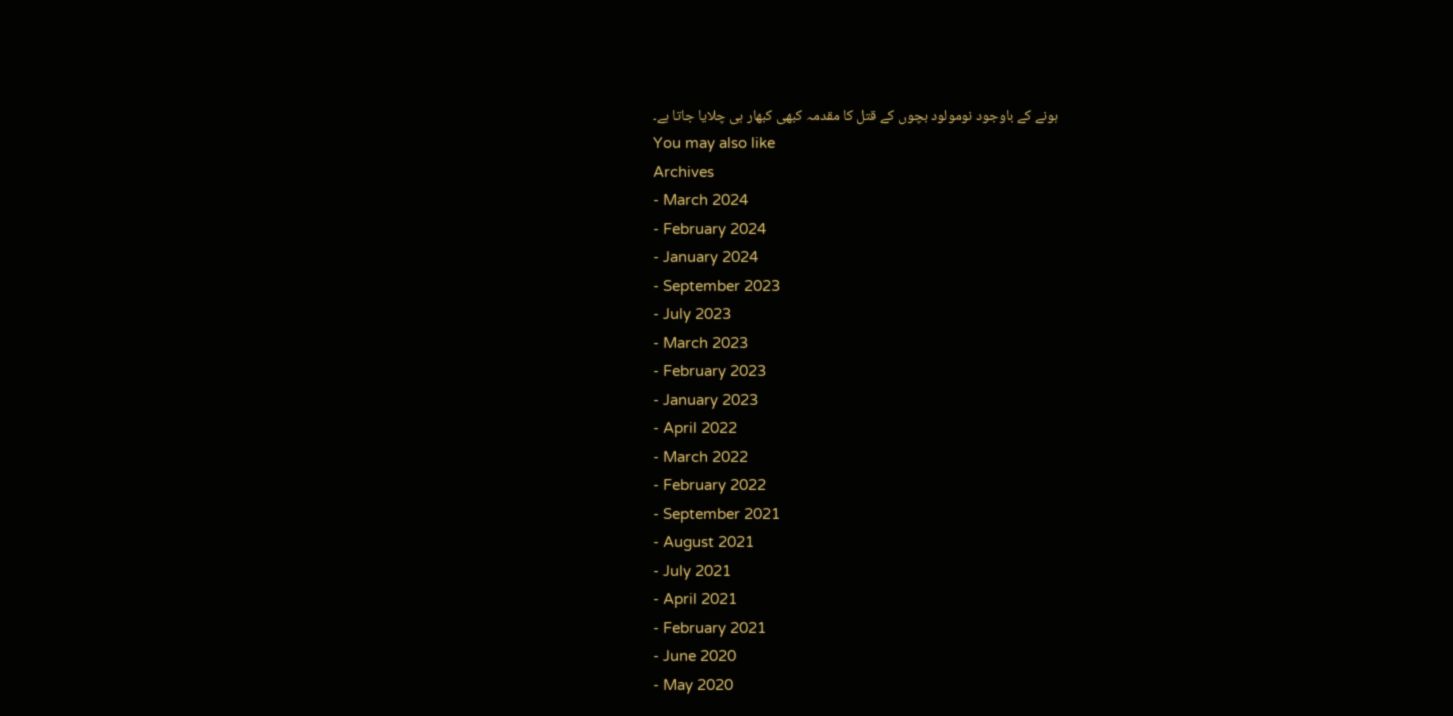ہونے کے باوجود نومولود بچوں کے قتل کا مقدمہ کبھی کبھار ہی چلایا جاتا ہے۔
You may also like
Archives
- March 2024
- February 2024
- January 2024
- September 2023
- July 2023
- March 2023
- February 2023
- January 2023
- April 2022
- March 2022
- February 2022
- September 2021
- August 2021
- July 2021
- April 2021
- February 2021
- June 2020
- May 2020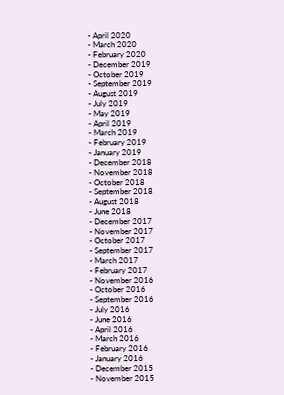- April 2020
- March 2020
- February 2020
- December 2019
- October 2019
- September 2019
- August 2019
- July 2019
- May 2019
- April 2019
- March 2019
- February 2019
- January 2019
- December 2018
- November 2018
- October 2018
- September 2018
- August 2018
- June 2018
- December 2017
- November 2017
- October 2017
- September 2017
- March 2017
- February 2017
- November 2016
- October 2016
- September 2016
- July 2016
- June 2016
- April 2016
- March 2016
- February 2016
- January 2016
- December 2015
- November 2015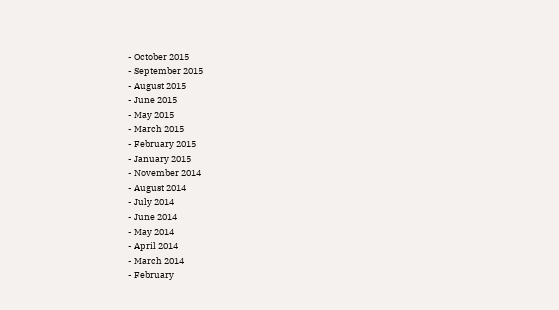- October 2015
- September 2015
- August 2015
- June 2015
- May 2015
- March 2015
- February 2015
- January 2015
- November 2014
- August 2014
- July 2014
- June 2014
- May 2014
- April 2014
- March 2014
- February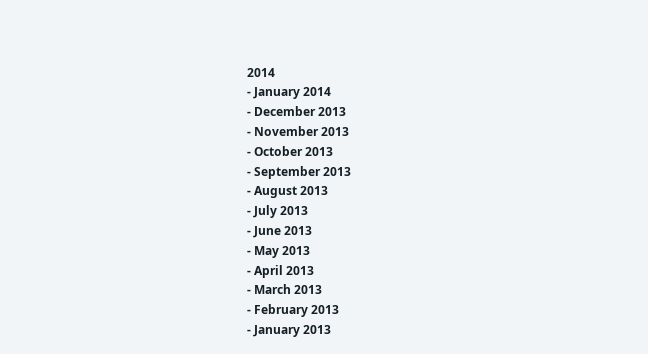2014
- January 2014
- December 2013
- November 2013
- October 2013
- September 2013
- August 2013
- July 2013
- June 2013
- May 2013
- April 2013
- March 2013
- February 2013
- January 2013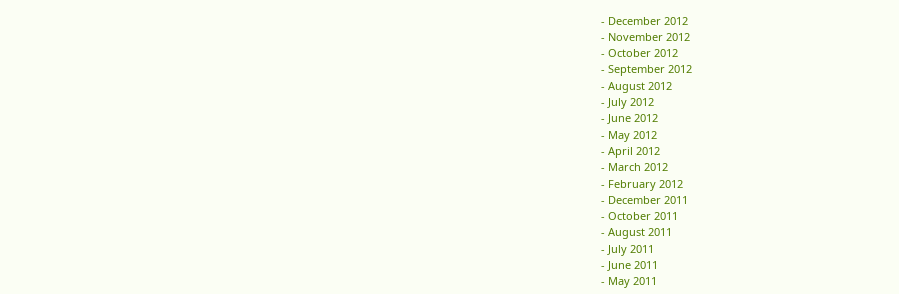- December 2012
- November 2012
- October 2012
- September 2012
- August 2012
- July 2012
- June 2012
- May 2012
- April 2012
- March 2012
- February 2012
- December 2011
- October 2011
- August 2011
- July 2011
- June 2011
- May 2011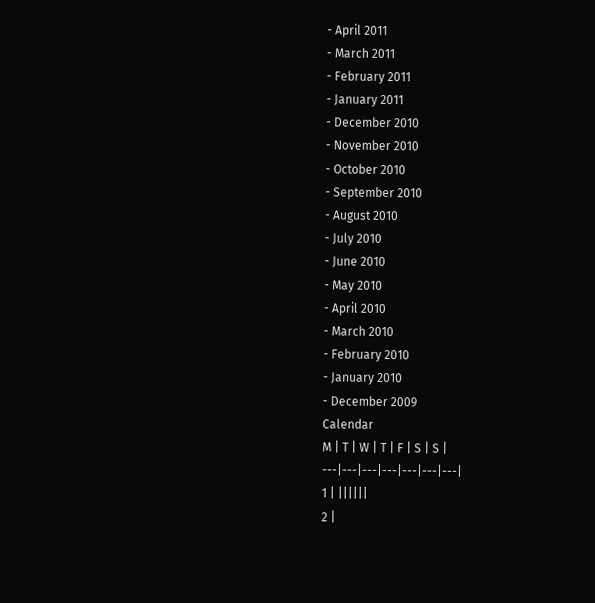- April 2011
- March 2011
- February 2011
- January 2011
- December 2010
- November 2010
- October 2010
- September 2010
- August 2010
- July 2010
- June 2010
- May 2010
- April 2010
- March 2010
- February 2010
- January 2010
- December 2009
Calendar
M | T | W | T | F | S | S |
---|---|---|---|---|---|---|
1 | ||||||
2 |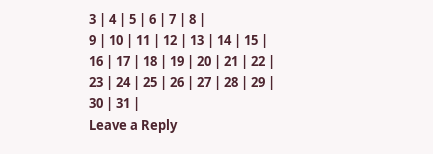3 | 4 | 5 | 6 | 7 | 8 |
9 | 10 | 11 | 12 | 13 | 14 | 15 |
16 | 17 | 18 | 19 | 20 | 21 | 22 |
23 | 24 | 25 | 26 | 27 | 28 | 29 |
30 | 31 |
Leave a Reply